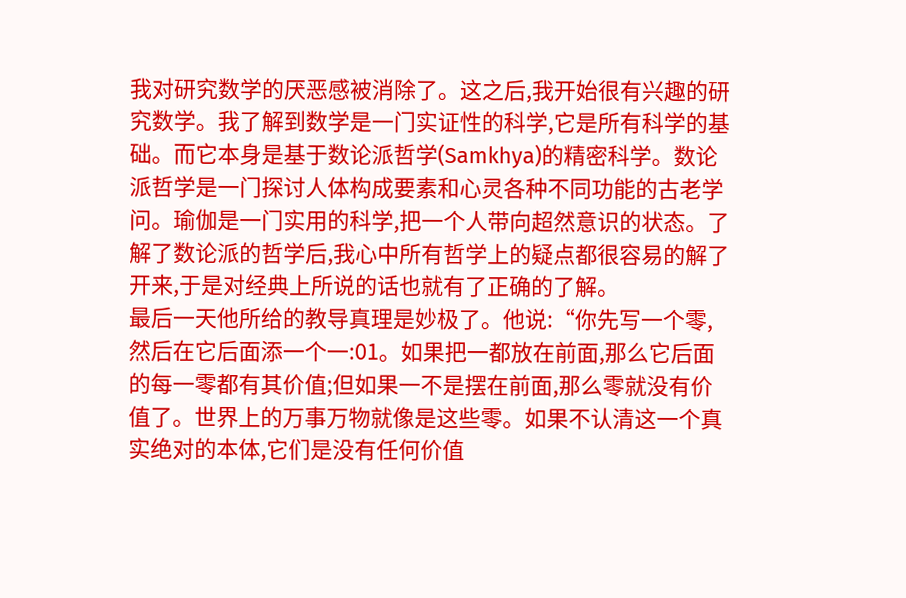我对研究数学的厌恶感被消除了。这之后,我开始很有兴趣的研究数学。我了解到数学是一门实证性的科学,它是所有科学的基础。而它本身是基于数论派哲学(Samkhya)的精密科学。数论派哲学是一门探讨人体构成要素和心灵各种不同功能的古老学问。瑜伽是一门实用的科学,把一个人带向超然意识的状态。了解了数论派的哲学后,我心中所有哲学上的疑点都很容易的解了开来,于是对经典上所说的话也就有了正确的了解。
最后一天他所给的教导真理是妙极了。他说:“你先写一个零,然后在它后面添一个一:01。如果把一都放在前面,那么它后面的每一零都有其价值;但如果一不是摆在前面,那么零就没有价值了。世界上的万事万物就像是这些零。如果不认清这一个真实绝对的本体,它们是没有任何价值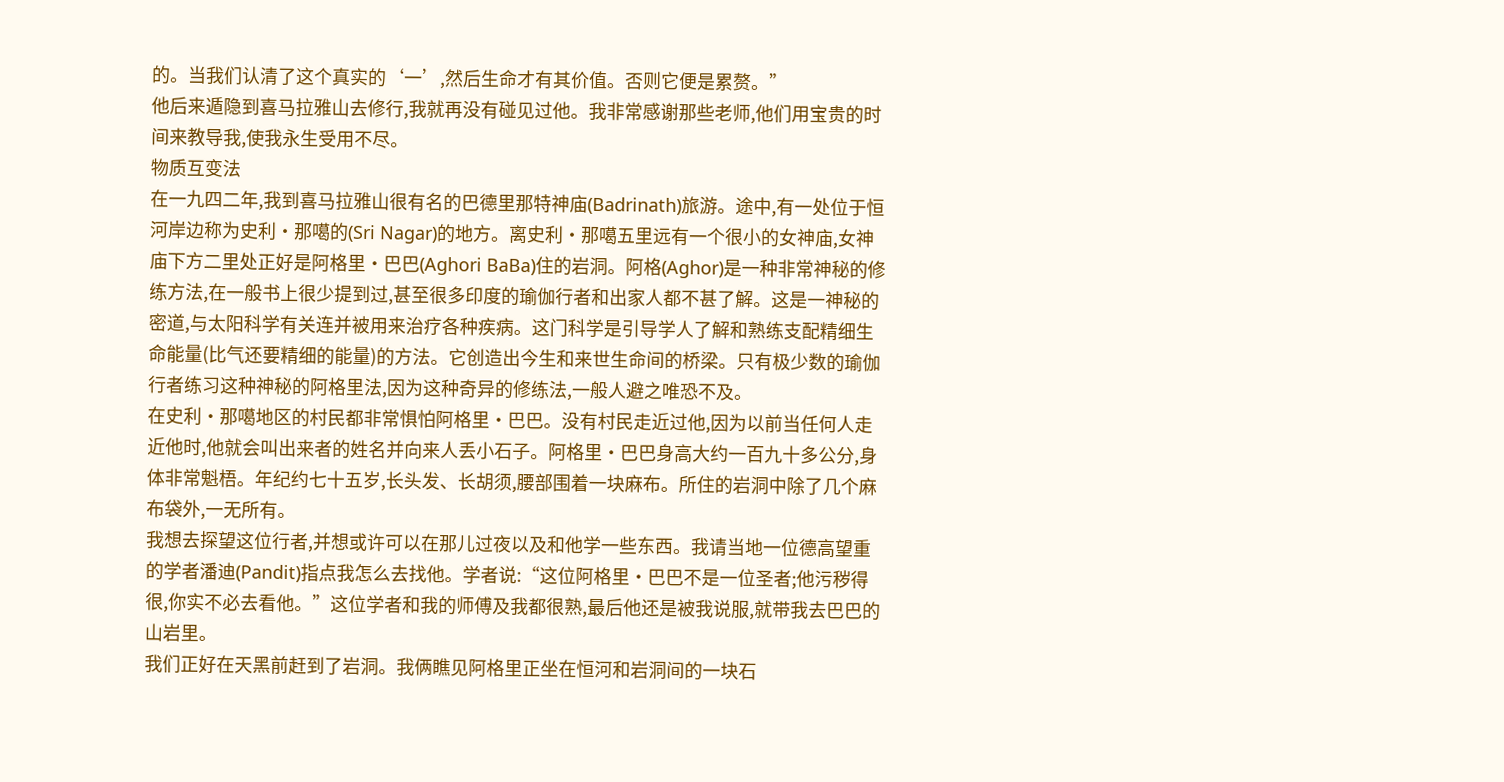的。当我们认清了这个真实的‘一’,然后生命才有其价值。否则它便是累赘。”
他后来遁隐到喜马拉雅山去修行,我就再没有碰见过他。我非常感谢那些老师,他们用宝贵的时间来教导我,使我永生受用不尽。
物质互变法
在一九四二年,我到喜马拉雅山很有名的巴德里那特神庙(Badrinath)旅游。途中,有一处位于恒河岸边称为史利·那噶的(Sri Nagar)的地方。离史利·那噶五里远有一个很小的女神庙,女神庙下方二里处正好是阿格里·巴巴(Aghori BaBa)住的岩洞。阿格(Aghor)是一种非常神秘的修练方法,在一般书上很少提到过,甚至很多印度的瑜伽行者和出家人都不甚了解。这是一神秘的密道,与太阳科学有关连并被用来治疗各种疾病。这门科学是引导学人了解和熟练支配精细生命能量(比气还要精细的能量)的方法。它创造出今生和来世生命间的桥梁。只有极少数的瑜伽行者练习这种神秘的阿格里法,因为这种奇异的修练法,一般人避之唯恐不及。
在史利·那噶地区的村民都非常惧怕阿格里·巴巴。没有村民走近过他,因为以前当任何人走近他时,他就会叫出来者的姓名并向来人丢小石子。阿格里·巴巴身高大约一百九十多公分,身体非常魁梧。年纪约七十五岁,长头发、长胡须,腰部围着一块麻布。所住的岩洞中除了几个麻布袋外,一无所有。
我想去探望这位行者,并想或许可以在那儿过夜以及和他学一些东西。我请当地一位德高望重的学者潘迪(Pandit)指点我怎么去找他。学者说:“这位阿格里·巴巴不是一位圣者;他污秽得很,你实不必去看他。”这位学者和我的师傅及我都很熟,最后他还是被我说服,就带我去巴巴的山岩里。
我们正好在天黑前赶到了岩洞。我俩瞧见阿格里正坐在恒河和岩洞间的一块石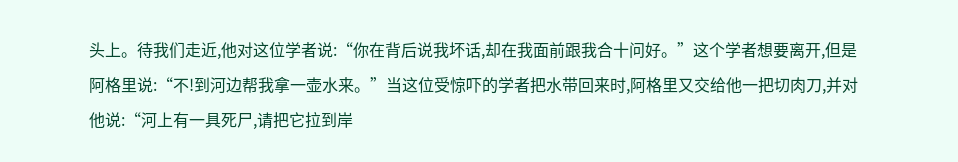头上。待我们走近,他对这位学者说:“你在背后说我坏话,却在我面前跟我合十问好。”这个学者想要离开,但是阿格里说:“不!到河边帮我拿一壶水来。”当这位受惊吓的学者把水带回来时,阿格里又交给他一把切肉刀,并对他说:“河上有一具死尸,请把它拉到岸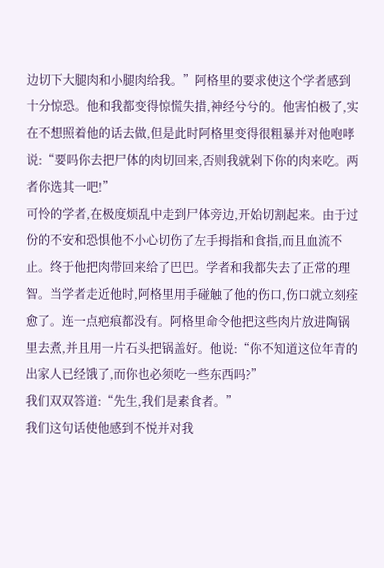边切下大腿肉和小腿肉给我。”阿格里的要求使这个学者感到十分惊恐。他和我都变得惊慌失措,神经兮兮的。他害怕极了,实在不想照着他的话去做,但是此时阿格里变得很粗暴并对他咆哮说:“要吗你去把尸体的肉切回来,否则我就剁下你的肉来吃。两者你选其一吧!”
可怜的学者,在极度烦乱中走到尸体旁边,开始切割起来。由于过份的不安和恐惧他不小心切伤了左手拇指和食指,而且血流不止。终于他把肉带回来给了巴巴。学者和我都失去了正常的理智。当学者走近他时,阿格里用手碰触了他的伤口,伤口就立刻痊愈了。连一点疤痕都没有。阿格里命令他把这些肉片放进陶锅里去煮,并且用一片石头把锅盖好。他说:“你不知道这位年青的出家人已经饿了,而你也必须吃一些东西吗?”
我们双双答道:“先生,我们是素食者。”
我们这句话使他感到不悦并对我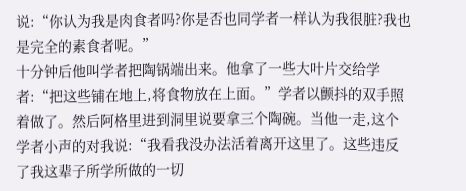说:“你认为我是肉食者吗?你是否也同学者一样认为我很脏?我也是完全的素食者呢。”
十分钟后他叫学者把陶锅端出来。他拿了一些大叶片交给学者:“把这些铺在地上,将食物放在上面。”学者以颤抖的双手照着做了。然后阿格里进到洞里说要拿三个陶碗。当他一走,这个学者小声的对我说:“我看我没办法活着离开这里了。这些违反了我这辈子所学所做的一切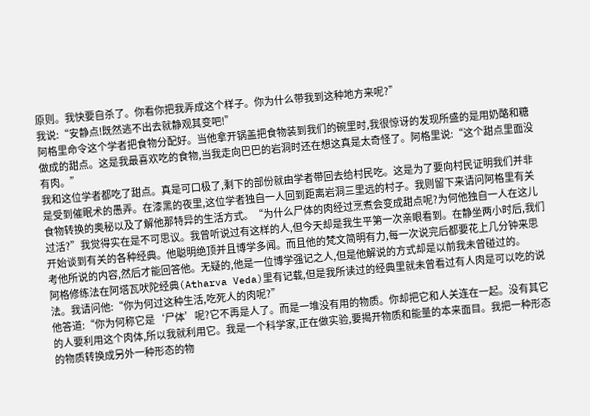原则。我快要自杀了。你看你把我弄成这个样子。你为什么带我到这种地方来呢?”
我说:“安静点!既然逃不出去就静观其变吧!”
阿格里命令这个学者把食物分配好。当他拿开锅盖把食物装到我们的碗里时,我很惊讶的发现所盛的是用奶酪和糖做成的甜点。这是我最喜欢吃的食物,当我走向巴巴的岩洞时还在想这真是太奇怪了。阿格里说:“这个甜点里面没有肉。”
我和这位学者都吃了甜点。真是可口极了,剩下的部份就由学者带回去给村民吃。这是为了要向村民证明我们并非是受到催眠术的愚弄。在漆黑的夜里,这位学者独自一人回到距离岩洞三里远的村子。我则留下来请问阿格里有关食物转换的奥秘以及了解他那特异的生活方式。“为什么尸体的肉经过烹煮会变成甜点呢?为何他独自一人在这儿过活?”我觉得实在是不可思议。我曾听说过有这样的人,但今天却是我生平第一次亲眼看到。在静坐两小时后,我们开始谈到有关的各种经典。他聪明绝顶并且博学多闻。而且他的梵文简明有力,每一次说完后都要花上几分钟来思考他所说的内容,然后才能回答他。无疑的,他是一位博学强记之人,但是他解说的方式却是以前我未曾碰过的。
阿格修练法在阿塔瓦吠陀经典(Atharva Veda)里有记载,但是我所读过的经典里就未曾看过有人肉是可以吃的说法。我请问他:“你为何过这种生活,吃死人的肉呢?”
他答道:“你为何称它是‘尸体’呢?它不再是人了。而是一堆没有用的物质。你却把它和人关连在一起。没有其它的人要利用这个肉体,所以我就利用它。我是一个科学家,正在做实验,要揭开物质和能量的本来面目。我把一种形态的物质转换成另外一种形态的物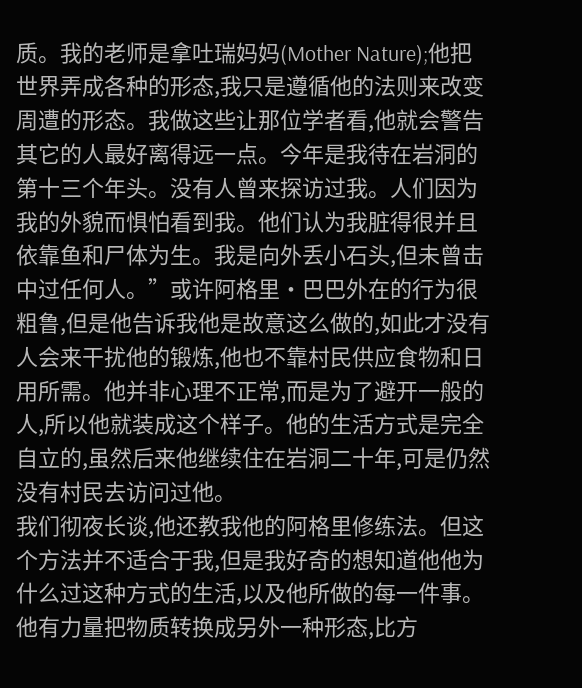质。我的老师是拿吐瑞妈妈(Mother Nature);他把世界弄成各种的形态,我只是遵循他的法则来改变周遭的形态。我做这些让那位学者看,他就会警告其它的人最好离得远一点。今年是我待在岩洞的第十三个年头。没有人曾来探访过我。人们因为我的外貌而惧怕看到我。他们认为我脏得很并且依靠鱼和尸体为生。我是向外丢小石头,但未曾击中过任何人。”或许阿格里·巴巴外在的行为很粗鲁,但是他告诉我他是故意这么做的,如此才没有人会来干扰他的锻炼,他也不靠村民供应食物和日用所需。他并非心理不正常,而是为了避开一般的人,所以他就装成这个样子。他的生活方式是完全自立的,虽然后来他继续住在岩洞二十年,可是仍然没有村民去访问过他。
我们彻夜长谈,他还教我他的阿格里修练法。但这个方法并不适合于我,但是我好奇的想知道他他为什么过这种方式的生活,以及他所做的每一件事。他有力量把物质转换成另外一种形态,比方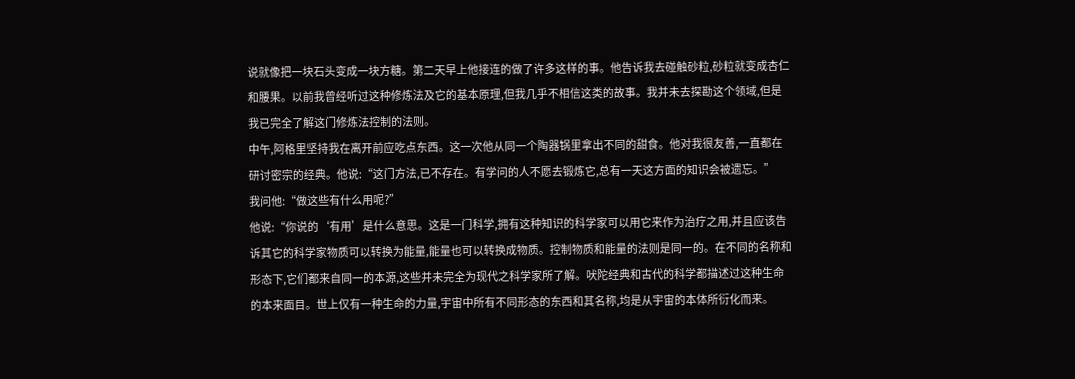说就像把一块石头变成一块方糖。第二天早上他接连的做了许多这样的事。他告诉我去碰触砂粒,砂粒就变成杏仁和腰果。以前我曾经听过这种修炼法及它的基本原理,但我几乎不相信这类的故事。我并未去探勘这个领域,但是我已完全了解这门修炼法控制的法则。
中午,阿格里坚持我在离开前应吃点东西。这一次他从同一个陶器锅里拿出不同的甜食。他对我很友善,一直都在研讨密宗的经典。他说:“这门方法,已不存在。有学问的人不愿去锻炼它,总有一天这方面的知识会被遗忘。”
我问他:“做这些有什么用呢?”
他说:“你说的‘有用’是什么意思。这是一门科学,拥有这种知识的科学家可以用它来作为治疗之用,并且应该告诉其它的科学家物质可以转换为能量,能量也可以转换成物质。控制物质和能量的法则是同一的。在不同的名称和形态下,它们都来自同一的本源,这些并未完全为现代之科学家所了解。吠陀经典和古代的科学都描述过这种生命的本来面目。世上仅有一种生命的力量,宇宙中所有不同形态的东西和其名称,均是从宇宙的本体所衍化而来。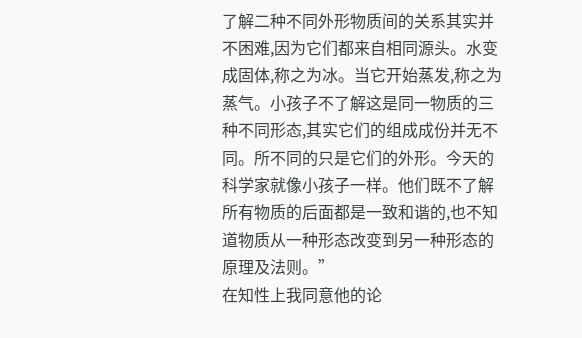了解二种不同外形物质间的关系其实并不困难,因为它们都来自相同源头。水变成固体,称之为冰。当它开始蒸发,称之为蒸气。小孩子不了解这是同一物质的三种不同形态,其实它们的组成成份并无不同。所不同的只是它们的外形。今天的科学家就像小孩子一样。他们既不了解所有物质的后面都是一致和谐的,也不知道物质从一种形态改变到另一种形态的原理及法则。”
在知性上我同意他的论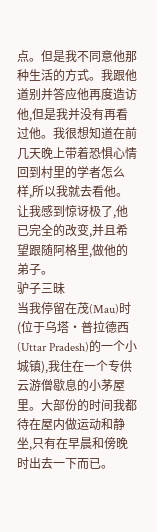点。但是我不同意他那种生活的方式。我跟他道别并答应他再度造访他,但是我并没有再看过他。我很想知道在前几天晚上带着恐惧心情回到村里的学者怎么样,所以我就去看他。让我感到惊讶极了,他已完全的改变,并且希望跟随阿格里,做他的弟子。
驴子三昧
当我停留在茂(Mau)时(位于乌塔·普拉德西(Uttar Pradesh)的一个小城镇),我住在一个专供云游僧歇息的小茅屋里。大部份的时间我都待在屋内做运动和静坐,只有在早晨和傍晚时出去一下而已。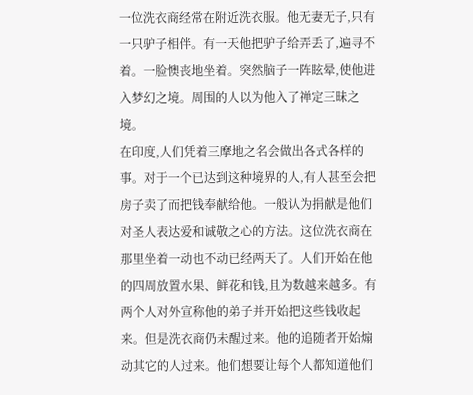一位洗衣商经常在附近洗衣服。他无妻无子,只有一只驴子相伴。有一天他把驴子给弄丢了,遍寻不着。一脸懊丧地坐着。突然脑子一阵眩晕,使他进入梦幻之境。周围的人以为他入了禅定三昧之境。
在印度,人们凭着三摩地之名会做出各式各样的事。对于一个已达到这种境界的人,有人甚至会把房子卖了而把钱奉献给他。一般认为捐献是他们对圣人表达爱和诚敬之心的方法。这位洗衣商在那里坐着一动也不动已经两天了。人们开始在他的四周放置水果、鲜花和钱,且为数越来越多。有两个人对外宣称他的弟子并开始把这些钱收起来。但是洗衣商仍未醒过来。他的追随者开始煽动其它的人过来。他们想要让每个人都知道他们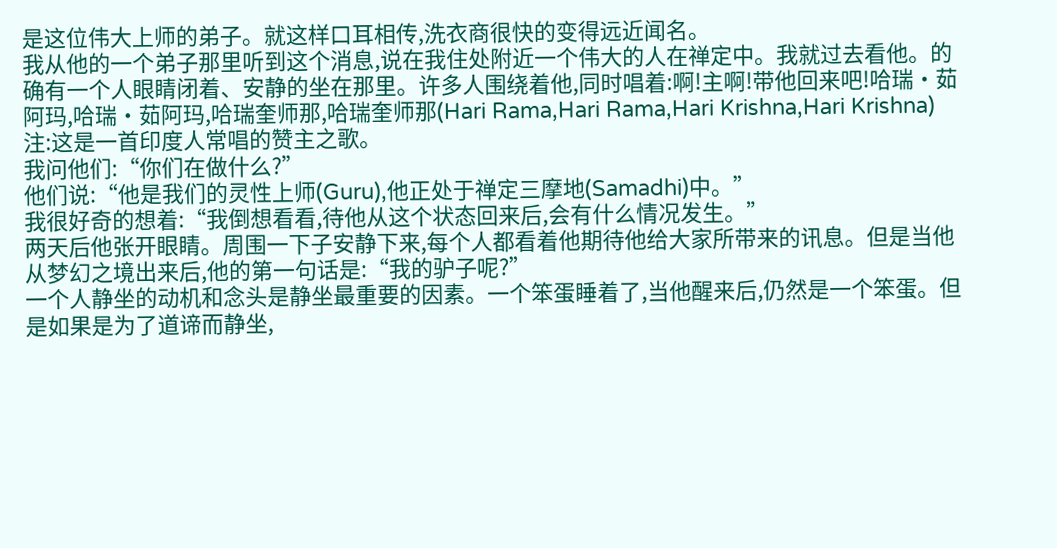是这位伟大上师的弟子。就这样口耳相传,洗衣商很快的变得远近闻名。
我从他的一个弟子那里听到这个消息,说在我住处附近一个伟大的人在禅定中。我就过去看他。的确有一个人眼睛闭着、安静的坐在那里。许多人围绕着他,同时唱着:啊!主啊!带他回来吧!哈瑞·茹阿玛,哈瑞·茹阿玛,哈瑞奎师那,哈瑞奎师那(Hari Rama,Hari Rama,Hari Krishna,Hari Krishna)注:这是一首印度人常唱的赞主之歌。
我问他们:“你们在做什么?”
他们说:“他是我们的灵性上师(Guru),他正处于禅定三摩地(Samadhi)中。”
我很好奇的想着:“我倒想看看,待他从这个状态回来后,会有什么情况发生。”
两天后他张开眼睛。周围一下子安静下来,每个人都看着他期待他给大家所带来的讯息。但是当他从梦幻之境出来后,他的第一句话是:“我的驴子呢?”
一个人静坐的动机和念头是静坐最重要的因素。一个笨蛋睡着了,当他醒来后,仍然是一个笨蛋。但是如果是为了道谛而静坐,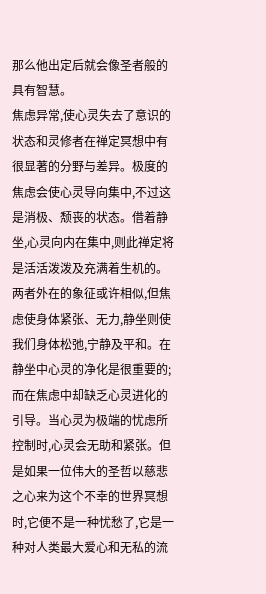那么他出定后就会像圣者般的具有智慧。
焦虑异常,使心灵失去了意识的状态和灵修者在禅定冥想中有很显著的分野与差异。极度的焦虑会使心灵导向集中,不过这是消极、颓丧的状态。借着静坐,心灵向内在集中,则此禅定将是活活泼泼及充满着生机的。两者外在的象征或许相似,但焦虑使身体紧张、无力,静坐则使我们身体松弛,宁静及平和。在静坐中心灵的净化是很重要的;而在焦虑中却缺乏心灵进化的引导。当心灵为极端的忧虑所控制时,心灵会无助和紧张。但是如果一位伟大的圣哲以慈悲之心来为这个不幸的世界冥想时,它便不是一种忧愁了,它是一种对人类最大爱心和无私的流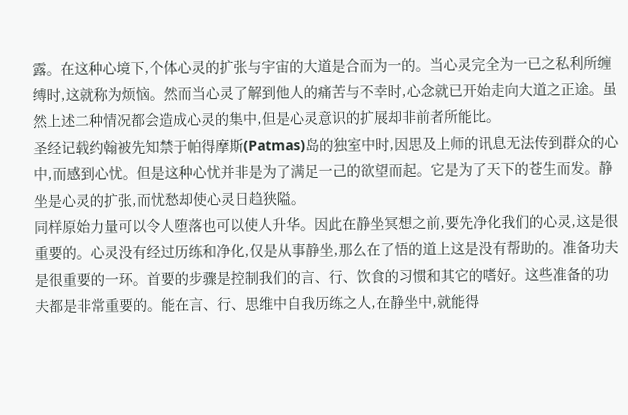露。在这种心境下,个体心灵的扩张与宇宙的大道是合而为一的。当心灵完全为一已之私利所缠缚时,这就称为烦恼。然而当心灵了解到他人的痛苦与不幸时,心念就已开始走向大道之正途。虽然上述二种情况都会造成心灵的集中,但是心灵意识的扩展却非前者所能比。
圣经记载约翰被先知禁于帕得摩斯(Patmas)岛的独室中时,因思及上师的讯息无法传到群众的心中,而感到心忧。但是这种心忧并非是为了满足一己的欲望而起。它是为了天下的苍生而发。静坐是心灵的扩张,而忧愁却使心灵日趋狭隘。
同样原始力量可以令人堕落也可以使人升华。因此在静坐冥想之前,要先净化我们的心灵,这是很重要的。心灵没有经过历练和净化,仅是从事静坐,那么在了悟的道上这是没有帮助的。准备功夫是很重要的一环。首要的步骤是控制我们的言、行、饮食的习惯和其它的嗜好。这些准备的功夫都是非常重要的。能在言、行、思维中自我历练之人,在静坐中,就能得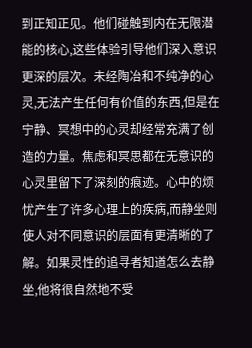到正知正见。他们碰触到内在无限潜能的核心,这些体验引导他们深入意识更深的层次。未经陶冶和不纯净的心灵,无法产生任何有价值的东西,但是在宁静、冥想中的心灵却经常充满了创造的力量。焦虑和冥思都在无意识的心灵里留下了深刻的痕迹。心中的烦忧产生了许多心理上的疾病,而静坐则使人对不同意识的层面有更清晰的了解。如果灵性的追寻者知道怎么去静坐,他将很自然地不受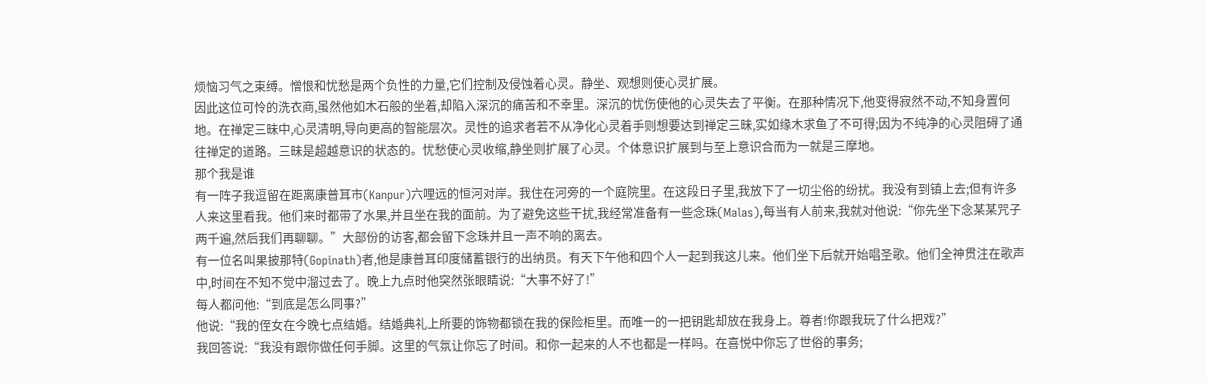烦恼习气之束缚。憎恨和忧愁是两个负性的力量,它们控制及侵蚀着心灵。静坐、观想则使心灵扩展。
因此这位可怜的洗衣商,虽然他如木石般的坐着,却陷入深沉的痛苦和不幸里。深沉的忧伤使他的心灵失去了平衡。在那种情况下,他变得寂然不动,不知身置何地。在禅定三昧中,心灵清明,导向更高的智能层次。灵性的追求者若不从净化心灵着手则想要达到禅定三昧,实如缘木求鱼了不可得;因为不纯净的心灵阻碍了通往禅定的道路。三昧是超越意识的状态的。忧愁使心灵收缩,静坐则扩展了心灵。个体意识扩展到与至上意识合而为一就是三摩地。
那个我是谁
有一阵子我逗留在距离康普耳市(Kanpur)六哩远的恒河对岸。我住在河旁的一个庭院里。在这段日子里,我放下了一切尘俗的纷扰。我没有到镇上去;但有许多人来这里看我。他们来时都带了水果,并且坐在我的面前。为了避免这些干扰,我经常准备有一些念珠(Malas),每当有人前来,我就对他说:“你先坐下念某某咒子两千遍,然后我们再聊聊。”大部份的访客,都会留下念珠并且一声不响的离去。
有一位名叫果披那特(Gopinath)者,他是康普耳印度储蓄银行的出纳员。有天下午他和四个人一起到我这儿来。他们坐下后就开始唱圣歌。他们全神贯注在歌声中,时间在不知不觉中溜过去了。晚上九点时他突然张眼睛说:“大事不好了!”
每人都问他:“到底是怎么同事?”
他说:“我的侄女在今晚七点结婚。结婚典礼上所要的饰物都锁在我的保险柜里。而唯一的一把钥匙却放在我身上。尊者!你跟我玩了什么把戏?”
我回答说:“我没有跟你做任何手脚。这里的气氛让你忘了时间。和你一起来的人不也都是一样吗。在喜悦中你忘了世俗的事务;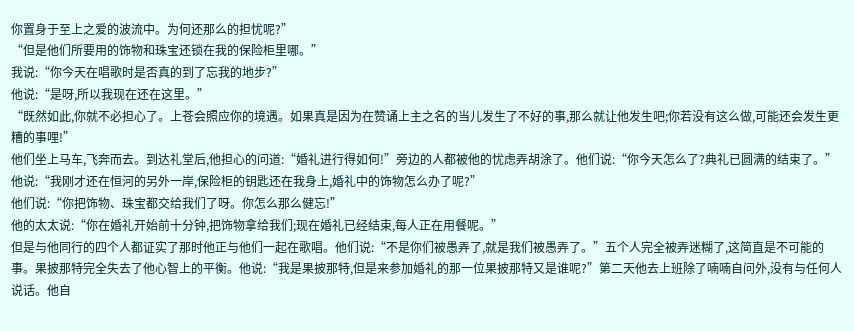你置身于至上之爱的波流中。为何还那么的担忧呢?”
“但是他们所要用的饰物和珠宝还锁在我的保险柜里哪。”
我说:“你今天在唱歌时是否真的到了忘我的地步?”
他说:“是呀,所以我现在还在这里。”
“既然如此,你就不必担心了。上苍会照应你的境遇。如果真是因为在赞诵上主之名的当儿发生了不好的事,那么就让他发生吧;你若没有这么做,可能还会发生更糟的事哩!”
他们坐上马车,飞奔而去。到达礼堂后,他担心的问道:“婚礼进行得如何!”旁边的人都被他的忧虑弄胡涂了。他们说:“你今天怎么了?典礼已圆满的结束了。”
他说:“我刚才还在恒河的另外一岸,保险柜的钥匙还在我身上,婚礼中的饰物怎么办了呢?”
他们说:“你把饰物、珠宝都交给我们了呀。你怎么那么健忘!”
他的太太说:“你在婚礼开始前十分钟,把饰物拿给我们;现在婚礼已经结束,每人正在用餐呢。”
但是与他同行的四个人都证实了那时他正与他们一起在歌唱。他们说:“不是你们被愚弄了,就是我们被愚弄了。”五个人完全被弄迷糊了,这简直是不可能的事。果披那特完全失去了他心智上的平衡。他说:“我是果披那特,但是来参加婚礼的那一位果披那特又是谁呢?”第二天他去上班除了喃喃自问外,没有与任何人说话。他自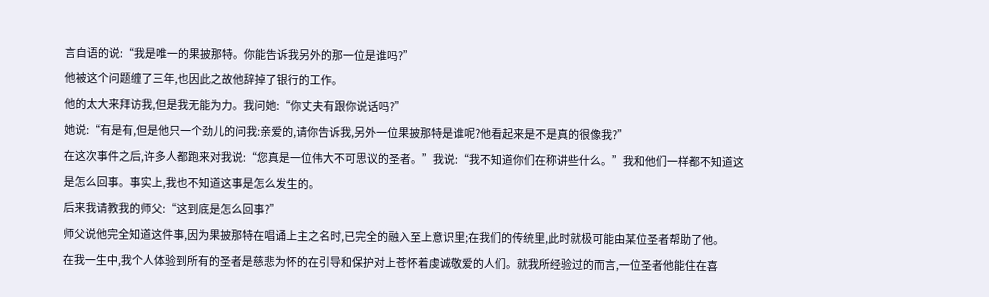言自语的说:“我是唯一的果披那特。你能告诉我另外的那一位是谁吗?”
他被这个问题缠了三年,也因此之故他辞掉了银行的工作。
他的太大来拜访我,但是我无能为力。我问她:“你丈夫有跟你说话吗?”
她说:“有是有,但是他只一个劲儿的问我:亲爱的,请你告诉我,另外一位果披那特是谁呢?他看起来是不是真的很像我?”
在这次事件之后,许多人都跑来对我说:“您真是一位伟大不可思议的圣者。”我说:“我不知道你们在称讲些什么。”我和他们一样都不知道这是怎么回事。事实上,我也不知道这事是怎么发生的。
后来我请教我的师父:“这到底是怎么回事?”
师父说他完全知道这件事,因为果披那特在唱诵上主之名时,已完全的融入至上意识里;在我们的传统里,此时就极可能由某位圣者帮助了他。
在我一生中,我个人体验到所有的圣者是慈悲为怀的在引导和保护对上苍怀着虔诚敬爱的人们。就我所经验过的而言,一位圣者他能住在喜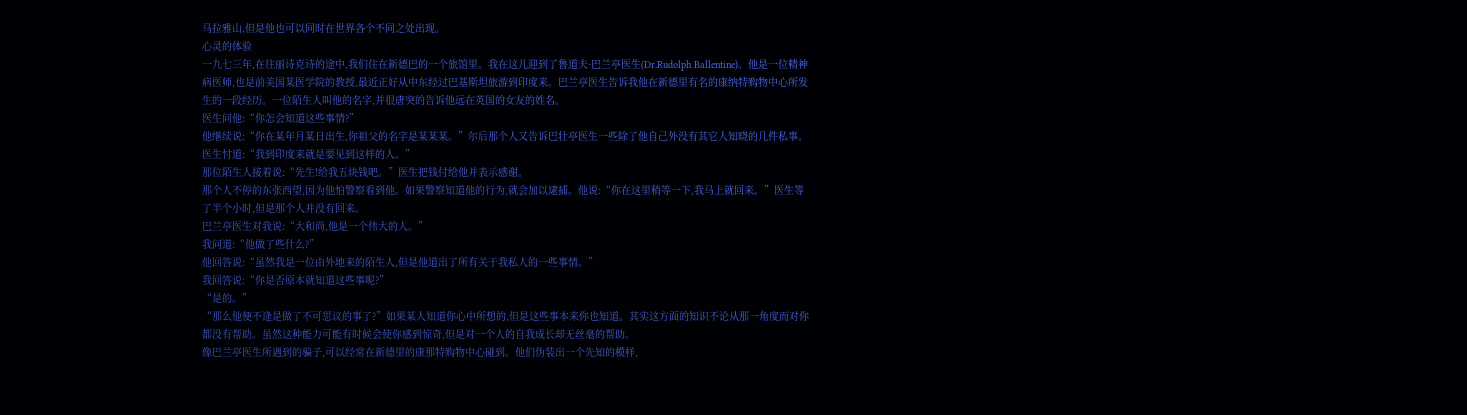马拉雅山,但是他也可以同时在世界各个不同之处出现。
心灵的体验
一九七三年,在往丽诗克诗的途中,我们住在新德巴的一个旅馆里。我在这儿迎到了鲁道夫·巴兰亭医生(Dr.Rudolph Ballentine)。他是一位精神病医师,也是前美国某医学院的教授,最近正好从中东经过巴基斯坦旅游到印度来。巴兰亭医生告诉我他在新德里有名的康纳特购物中心所发生的一段经历。一位陌生人叫他的名字,并很唐突的告诉他远在英国的女友的姓名。
医生问他:“你怎会知道这些事情?”
他继续说:“你在某年月某日出生,你祖父的名字是某某某。”尔后那个人又告诉巴壮亭医生一些除了他自己外没有其它人知晓的几件私事。
医生忖道:“我到印度来就是要见到这样的人。”
那位陌生人接着说:“先生!给我五块钱吧。”医生把钱付给他并表示感谢。
那个人不停的东张西望,因为他怕警察看到他。如果警察知道他的行为,就会加以逮捕。他说:“你在这里稍等一下,我马上就回来。”医生等了半个小时,但是那个人并没有回来。
巴兰亭医生对我说:“大和尚,他是一个伟大的人。”
我问道:“他做了些什么?”
他回答说:“虽然我是一位由外地来的陌生人,但是他道出了所有关于我私人的一些事情。”
我回答说:“你是否原本就知道这些事呢?”
“是的。”
“那么他便不逄是做了不可思议的事了?”如果某人知道你心中所想的,但是这些事本来你也知道。其实这方面的知识不论从那一角度而对你都没有帮助。虽然这种能力可能有时候会使你感到惊奇,但是对一个人的自我成长却无丝毫的帮助。
像巴兰亭医生所遇到的骗子,可以经常在新德里的康那特购物中心碰到。他们伪装出一个先知的模样,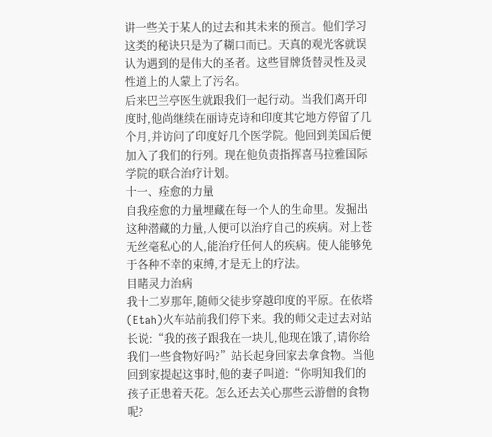讲一些关于某人的过去和其未来的预言。他们学习这类的秘诀只是为了糊口而已。天真的观光客就误认为遇到的是伟大的圣者。这些冒牌货替灵性及灵性道上的人蒙上了污名。
后来巴兰亭医生就跟我们一起行动。当我们离开印度时,他尚继续在丽诗克诗和印度其它地方停留了几个月,并访问了印度好几个医学院。他回到美国后便加入了我们的行列。现在他负责指挥喜马拉雅国际学院的联合治疗计划。
十一、痊愈的力量
自我痊愈的力量埋藏在每一个人的生命里。发掘出这种潜藏的力量,人便可以治疗自己的疾病。对上苍无丝毫私心的人,能治疗任何人的疾病。使人能够免于各种不幸的束缚,才是无上的疗法。
目睹灵力治病
我十二岁那年,随师父徒步穿越印度的平原。在依塔(Etah)火车站前我们停下来。我的师父走过去对站长说:“我的孩子跟我在一块儿,他现在饿了,请你给我们一些食物好吗?”站长起身回家去拿食物。当他回到家提起这事时,他的妻子叫道:“你明知我们的孩子正患着天花。怎么还去关心那些云游僧的食物呢?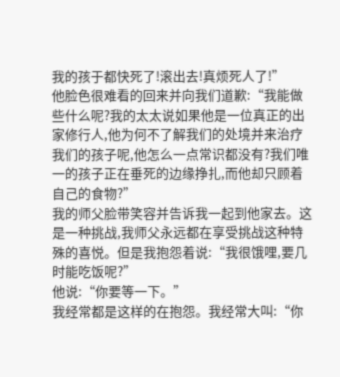我的孩于都快死了!滚出去!真烦死人了!”
他脸色很难看的回来并向我们道歉:“我能做些什么呢?我的太太说如果他是一位真正的出家修行人,他为何不了解我们的处境并来治疗我们的孩子呢,他怎么一点常识都没有?我们唯一的孩子正在垂死的边缘挣扎,而他却只顾着自己的食物?”
我的师父脸带笑容并告诉我一起到他家去。这是一种挑战,我师父永远都在享受挑战这种特殊的喜悦。但是我抱怨着说:“我很饿哩,要几时能吃饭呢?”
他说:“你要等一下。”
我经常都是这样的在抱怨。我经常大叫:“你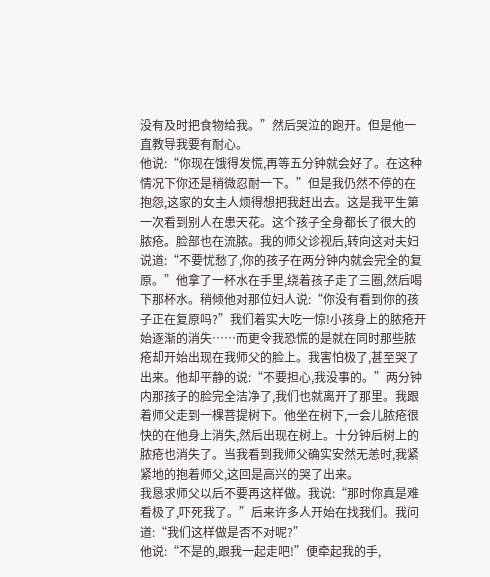没有及时把食物给我。”然后哭泣的跑开。但是他一直教导我要有耐心。
他说:“你现在饿得发慌,再等五分钟就会好了。在这种情况下你还是稍微忍耐一下。”但是我仍然不停的在抱怨,这家的女主人烦得想把我赶出去。这是我平生第一次看到别人在患天花。这个孩子全身都长了很大的脓疮。脸部也在流脓。我的师父诊视后,转向这对夫妇说道:“不要忧愁了,你的孩子在两分钟内就会完全的复原。”他拿了一杯水在手里,绕着孩子走了三圈,然后喝下那杯水。稍倾他对那位妇人说:“你没有看到你的孩子正在复原吗?”我们着实大吃一惊!小孩身上的脓疮开始逐渐的消失……而更令我恐慌的是就在同时那些脓疮却开始出现在我师父的脸上。我害怕极了,甚至哭了出来。他却平静的说:“不要担心,我没事的。”两分钟内那孩子的脸完全洁净了,我们也就离开了那里。我跟着师父走到一棵菩提树下。他坐在树下,一会儿脓疮很快的在他身上消失,然后出现在树上。十分钟后树上的脓疮也消失了。当我看到我师父确实安然无恙时,我紧紧地的抱着师父,这回是高兴的哭了出来。
我恳求师父以后不要再这样做。我说:“那时你真是难看极了,吓死我了。”后来许多人开始在找我们。我问道:“我们这样做是否不对呢?”
他说:“不是的,跟我一起走吧!”便牵起我的手,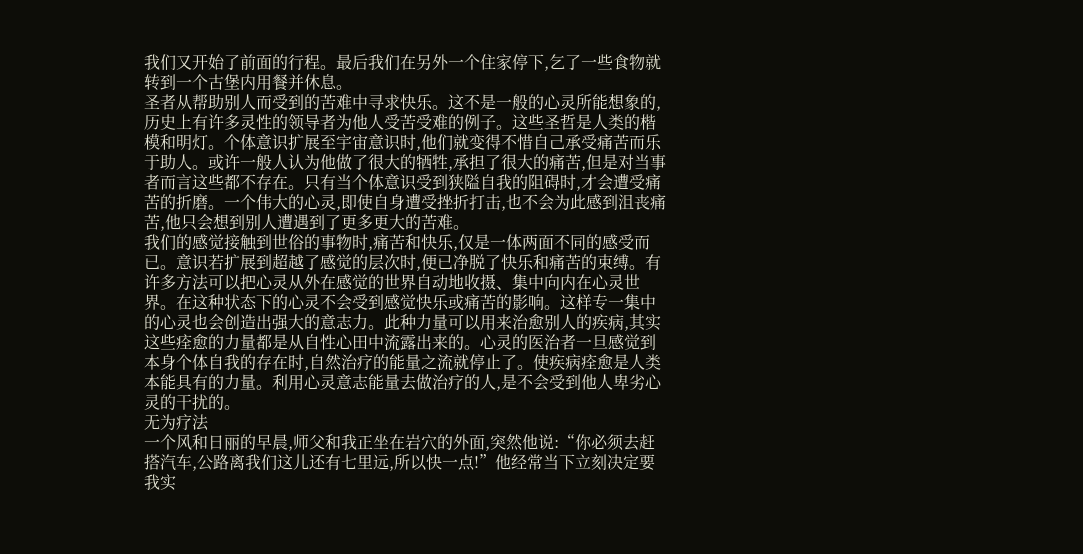我们又开始了前面的行程。最后我们在另外一个住家停下,乞了一些食物就转到一个古堡内用餐并休息。
圣者从帮助别人而受到的苦难中寻求快乐。这不是一般的心灵所能想象的,历史上有许多灵性的领导者为他人受苦受难的例子。这些圣哲是人类的楷模和明灯。个体意识扩展至宇宙意识时,他们就变得不惜自己承受痛苦而乐于助人。或许一般人认为他做了很大的牺牲,承担了很大的痛苦,但是对当事者而言这些都不存在。只有当个体意识受到狭隘自我的阻碍时,才会遭受痛苦的折磨。一个伟大的心灵,即使自身遭受挫折打击,也不会为此感到沮丧痛苦,他只会想到别人遭遇到了更多更大的苦难。
我们的感觉接触到世俗的事物时,痛苦和快乐,仅是一体两面不同的感受而已。意识若扩展到超越了感觉的层次时,便已净脱了快乐和痛苦的束缚。有许多方法可以把心灵从外在感觉的世界自动地收摄、集中向内在心灵世界。在这种状态下的心灵不会受到感觉快乐或痛苦的影响。这样专一集中的心灵也会创造出强大的意志力。此种力量可以用来治愈别人的疾病,其实这些痊愈的力量都是从自性心田中流露出来的。心灵的医治者一旦感觉到本身个体自我的存在时,自然治疗的能量之流就停止了。使疾病痊愈是人类本能具有的力量。利用心灵意志能量去做治疗的人,是不会受到他人卑劣心灵的干扰的。
无为疗法
一个风和日丽的早晨,师父和我正坐在岩穴的外面,突然他说:“你必须去赶搭汽车,公路离我们这儿还有七里远,所以快一点!”他经常当下立刻决定要我实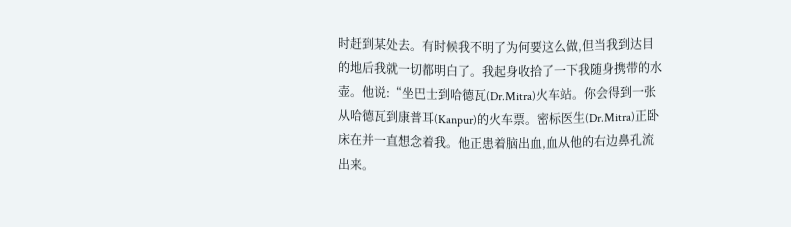时赶到某处去。有时候我不明了为何要这么做,但当我到达目的地后我就一切都明白了。我起身收拾了一下我随身携带的水壶。他说:“坐巴士到哈德瓦(Dr.Mitra)火车站。你会得到一张从哈德瓦到康普耳(Kanpur)的火车票。密标医生(Dr.Mitra)正卧床在并一直想念着我。他正患着脑出血,血从他的右边鼻孔流出来。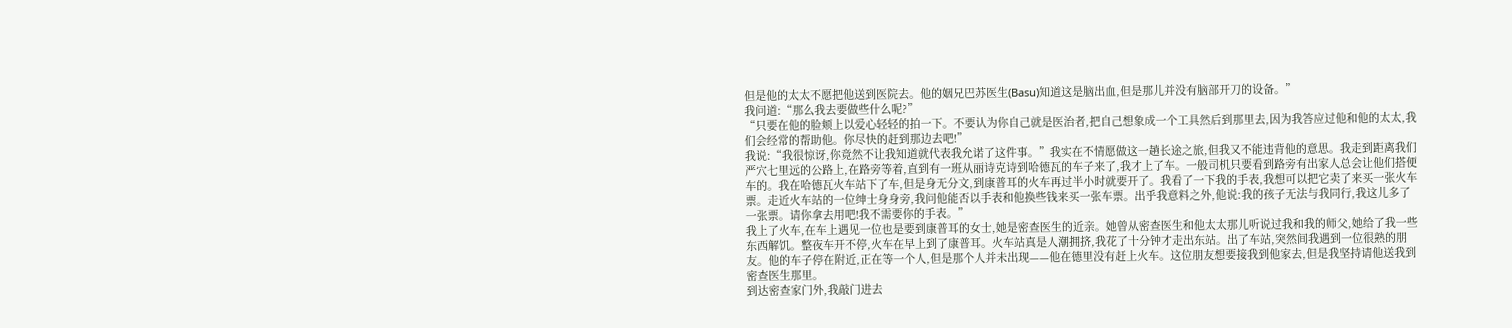但是他的太太不愿把他送到医院去。他的姻兄巴苏医生(Basu)知道这是脑出血,但是那儿并没有脑部开刀的设备。”
我问道:“那么我去要做些什么呢?”
“只要在他的脸颊上以爱心轻轻的拍一下。不要认为你自己就是医治者,把自己想象成一个工具然后到那里去,因为我答应过他和他的太太,我们会经常的帮助他。你尽快的赶到那边去吧!”
我说:“我很惊讶,你竟然不让我知道就代表我允诺了这件事。”我实在不情愿做这一趟长途之旅,但我又不能违背他的意思。我走到距离我们严穴七里远的公路上,在路旁等着,直到有一班从丽诗克诗到哈德瓦的车子来了,我才上了车。一般司机只要看到路旁有出家人总会让他们搭便车的。我在哈德瓦火车站下了车,但是身无分文,到康普耳的火车再过半小时就要开了。我看了一下我的手表,我想可以把它卖了来买一张火车票。走近火车站的一位绅士身身旁,我问他能否以手表和他换些钱来买一张车票。出乎我意料之外,他说:我的孩子无法与我同行,我这儿多了一张票。请你拿去用吧!我不需要你的手表。”
我上了火车,在车上遇见一位也是要到康普耳的女士,她是密查医生的近亲。她曾从密查医生和他太太那儿听说过我和我的师父,她给了我一些东西解饥。整夜车开不停,火车在早上到了康普耳。火车站真是人潮拥挤,我花了十分钟才走出东站。出了车站,突然间我遇到一位很熟的朋友。他的车子停在附近,正在等一个人,但是那个人并未出现——他在德里没有赶上火车。这位朋友想要接我到他家去,但是我坚持请他送我到密查医生那里。
到达密查家门外,我敲门进去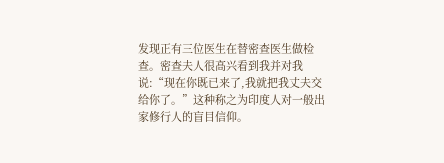发现正有三位医生在替密查医生做检查。密查夫人很高兴看到我并对我说:“现在你既已来了,我就把我丈夫交给你了。”这种称之为印度人对一般出家修行人的盲目信仰。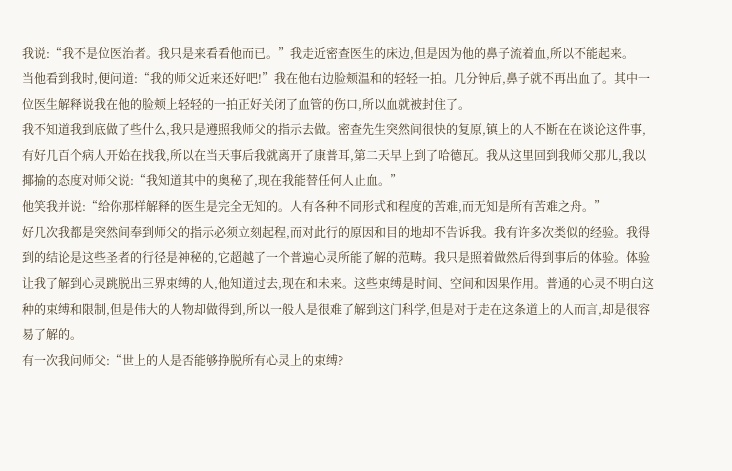我说:“我不是位医治者。我只是来看看他而已。”我走近密查医生的床边,但是因为他的鼻子流着血,所以不能起来。
当他看到我时,便问道:“我的师父近来还好吧!”我在他右边脸颊温和的轻轻一拍。几分钟后,鼻子就不再出血了。其中一位医生解释说我在他的脸颊上轻轻的一拍正好关闭了血管的伤口,所以血就被封住了。
我不知道我到底做了些什么,我只是遵照我师父的指示去做。密查先生突然间很快的复原,镇上的人不断在在谈论这件事,有好几百个病人开始在找我,所以在当天事后我就离开了康普耳,第二天早上到了哈德瓦。我从这里回到我师父那儿,我以揶揄的态度对师父说:“我知道其中的奥秘了,现在我能替任何人止血。”
他笑我并说:“给你那样解释的医生是完全无知的。人有各种不同形式和程度的苦难,而无知是所有苦难之舟。”
好几次我都是突然间奉到师父的指示必须立刻起程,而对此行的原因和目的地却不告诉我。我有许多次类似的经验。我得到的结论是这些圣者的行径是神秘的,它超越了一个普遍心灵所能了解的范畴。我只是照着做然后得到事后的体验。体验让我了解到心灵跳脱出三界束缚的人,他知道过去,现在和未来。这些束缚是时间、空间和因果作用。普通的心灵不明白这种的束缚和限制,但是伟大的人物却做得到,所以一般人是很难了解到这门科学,但是对于走在这条道上的人而言,却是很容易了解的。
有一次我问师父:“世上的人是否能够挣脱所有心灵上的束缚?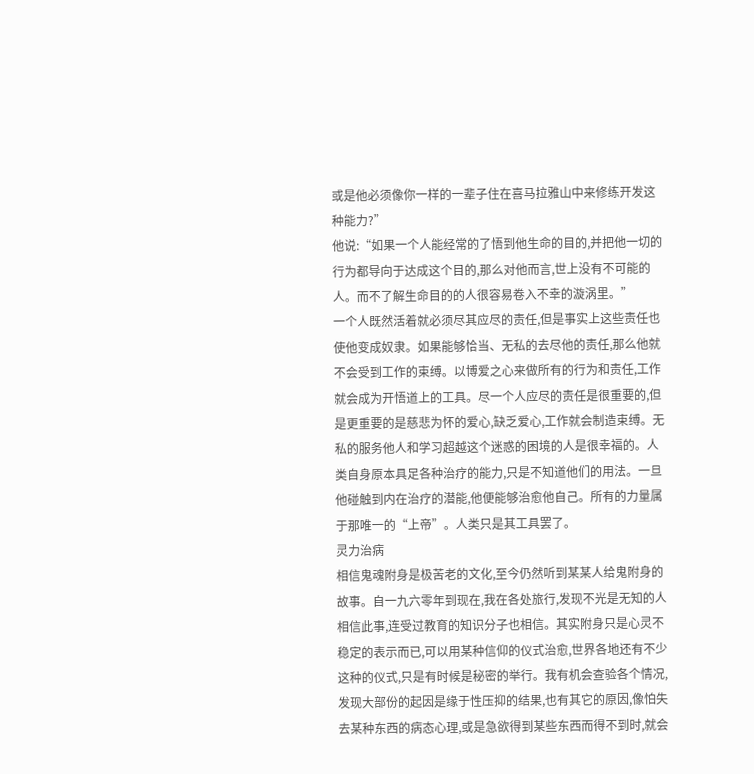或是他必须像你一样的一辈子住在喜马拉雅山中来修练开发这种能力?”
他说:“如果一个人能经常的了悟到他生命的目的,并把他一切的行为都导向于达成这个目的,那么对他而言,世上没有不可能的人。而不了解生命目的的人很容易卷入不幸的漩涡里。”
一个人既然活着就必须尽其应尽的责任,但是事实上这些责任也使他变成奴隶。如果能够恰当、无私的去尽他的责任,那么他就不会受到工作的束缚。以博爱之心来做所有的行为和责任,工作就会成为开悟道上的工具。尽一个人应尽的责任是很重要的,但是更重要的是慈悲为怀的爱心,缺乏爱心,工作就会制造束缚。无私的服务他人和学习超越这个迷惑的困境的人是很幸福的。人类自身原本具足各种治疗的能力,只是不知道他们的用法。一旦他碰触到内在治疗的潜能,他便能够治愈他自己。所有的力量属于那唯一的“上帝”。人类只是其工具罢了。
灵力治病
相信鬼魂附身是极苦老的文化,至今仍然听到某某人给鬼附身的故事。自一九六零年到现在,我在各处旅行,发现不光是无知的人相信此事,连受过教育的知识分子也相信。其实附身只是心灵不稳定的表示而已,可以用某种信仰的仪式治愈,世界各地还有不少这种的仪式,只是有时候是秘密的举行。我有机会查验各个情况,发现大部份的起因是缘于性压抑的结果,也有其它的原因,像怕失去某种东西的病态心理,或是急欲得到某些东西而得不到时,就会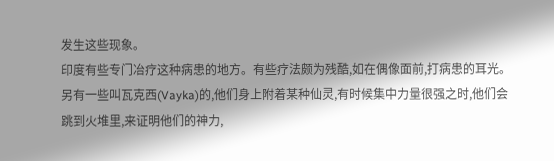发生这些现象。
印度有些专门冶疗这种病患的地方。有些疗法颇为残酷,如在偶像面前,打病患的耳光。另有一些叫瓦克西(Vayka)的,他们身上附着某种仙灵,有时候集中力量很强之时,他们会跳到火堆里,来证明他们的神力,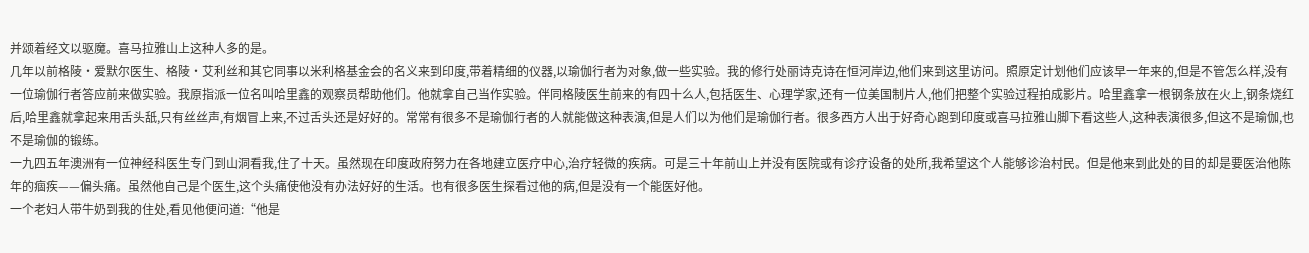并颂着经文以驱魔。喜马拉雅山上这种人多的是。
几年以前格陵·爱默尔医生、格陵·艾利丝和其它同事以米利格基金会的名义来到印度,带着精细的仪器,以瑜伽行者为对象,做一些实验。我的修行处丽诗克诗在恒河岸边,他们来到这里访问。照原定计划他们应该早一年来的,但是不管怎么样,没有一位瑜伽行者答应前来做实验。我原指派一位名叫哈里鑫的观察员帮助他们。他就拿自己当作实验。伴同格陵医生前来的有四十么人,包括医生、心理学家,还有一位美国制片人,他们把整个实验过程拍成影片。哈里鑫拿一根钢条放在火上,钢条烧红后,哈里鑫就拿起来用舌头舐,只有丝丝声,有烟冒上来,不过舌头还是好好的。常常有很多不是瑜伽行者的人就能做这种表演,但是人们以为他们是瑜伽行者。很多西方人出于好奇心跑到印度或喜马拉雅山脚下看这些人,这种表演很多,但这不是瑜伽,也不是瑜伽的锻练。
一九四五年澳洲有一位神经科医生专门到山洞看我,住了十天。虽然现在印度政府努力在各地建立医疗中心,治疗轻微的疾病。可是三十年前山上并没有医院或有诊疗设备的处所,我希望这个人能够诊治村民。但是他来到此处的目的却是要医治他陈年的痼疾——偏头痛。虽然他自己是个医生,这个头痛使他没有办法好好的生活。也有很多医生探看过他的病,但是没有一个能医好他。
一个老妇人带牛奶到我的住处,看见他便问道:“他是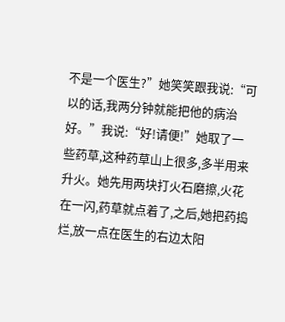不是一个医生?”她笑笑跟我说:“可以的话,我两分钟就能把他的病治好。”我说:“好!请便!”她取了一些药草,这种药草山上很多,多半用来升火。她先用两块打火石磨擦,火花在一闪,药草就点着了,之后,她把药捣烂,放一点在医生的右边太阳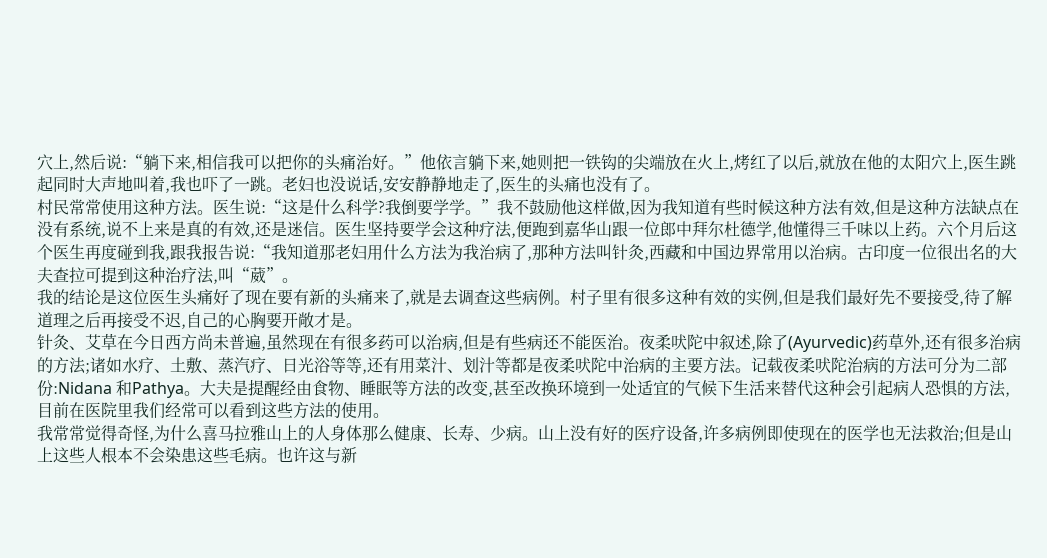穴上,然后说:“躺下来,相信我可以把你的头痛治好。”他依言躺下来,她则把一铁钩的尖端放在火上,烤红了以后,就放在他的太阳穴上,医生跳起同时大声地叫着,我也吓了一跳。老妇也没说话,安安静静地走了,医生的头痛也没有了。
村民常常使用这种方法。医生说:“这是什么科学?我倒要学学。”我不鼓励他这样做,因为我知道有些时候这种方法有效,但是这种方法缺点在没有系统,说不上来是真的有效,还是迷信。医生坚持要学会这种疗法,便跑到嘉华山跟一位郎中拜尔杜德学,他懂得三千味以上药。六个月后这个医生再度碰到我,跟我报告说:“我知道那老妇用什么方法为我治病了,那种方法叫针灸,西藏和中国边界常用以治病。古印度一位很出名的大夫查拉可提到这种治疗法,叫“葳”。
我的结论是这位医生头痛好了现在要有新的头痛来了,就是去调查这些病例。村子里有很多这种有效的实例,但是我们最好先不要接受,待了解道理之后再接受不迟,自己的心胸要开敞才是。
针灸、艾草在今日西方尚未普遍,虽然现在有很多药可以治病,但是有些病还不能医治。夜柔吠陀中叙述,除了(Ayurvedic)药草外,还有很多治病的方法;诸如水疗、土敷、蒸汽疗、日光浴等等,还有用菜汁、划汁等都是夜柔吠陀中治病的主要方法。记载夜柔吠陀治病的方法可分为二部份:Nidana 和Pathya。大夫是提醒经由食物、睡眠等方法的改变,甚至改换环境到一处适宜的气候下生活来替代这种会引起病人恐惧的方法,目前在医院里我们经常可以看到这些方法的使用。
我常常觉得奇怪,为什么喜马拉雅山上的人身体那么健康、长寿、少病。山上没有好的医疗设备,许多病例即使现在的医学也无法救治;但是山上这些人根本不会染患这些毛病。也许这与新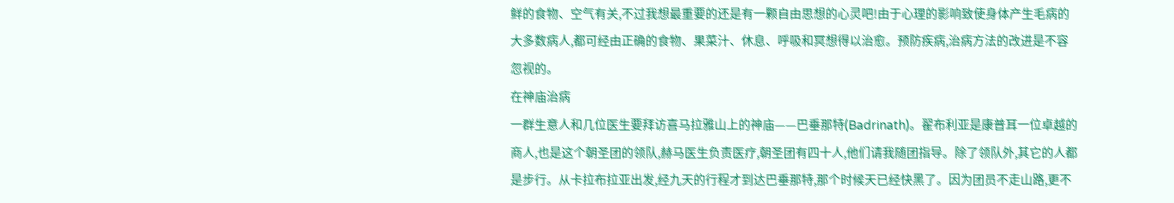鲜的食物、空气有关,不过我想最重要的还是有一颗自由思想的心灵吧!由于心理的影响致使身体产生毛病的大多数病人,都可经由正确的食物、果菜汁、休息、呼吸和冥想得以治愈。预防疾病,治病方法的改进是不容忽视的。
在神庙治病
一群生意人和几位医生要拜访喜马拉雅山上的神庙——巴垂那特(Badrinath)。翟布利亚是康普耳一位卓越的商人,也是这个朝圣团的领队,赫马医生负责医疗,朝圣团有四十人,他们请我随团指导。除了领队外,其它的人都是步行。从卡拉布拉亚出发,经九天的行程才到达巴垂那特,那个时候天已经快黑了。因为团员不走山路,更不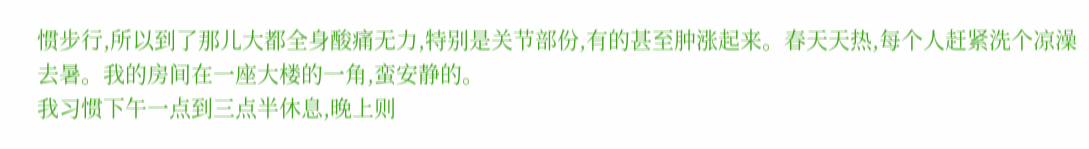惯步行,所以到了那儿大都全身酸痛无力,特别是关节部份,有的甚至肿涨起来。春天天热,每个人赶紧洗个凉澡去暑。我的房间在一座大楼的一角,蛮安静的。
我习惯下午一点到三点半休息,晚上则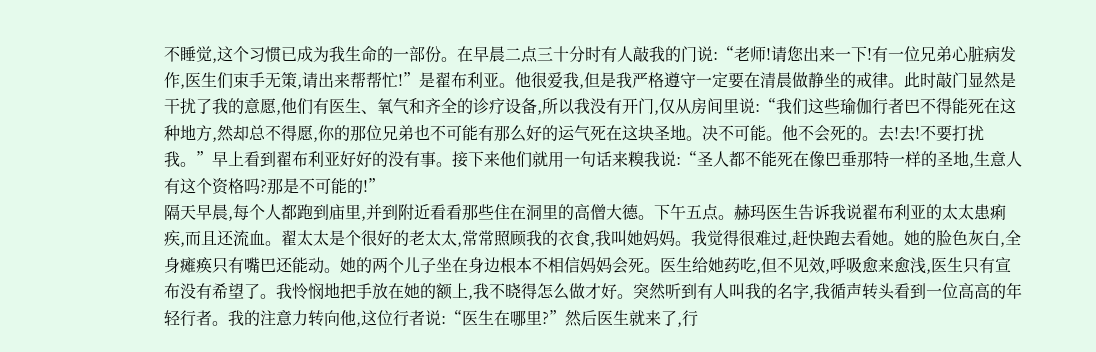不睡觉,这个习惯已成为我生命的一部份。在早晨二点三十分时有人敲我的门说:“老师!请您出来一下!有一位兄弟心脏病发作,医生们束手无策,请出来帮帮忙!”是翟布利亚。他很爱我,但是我严格遵守一定要在清晨做静坐的戒律。此时敲门显然是干扰了我的意愿,他们有医生、氧气和齐全的诊疗设备,所以我没有开门,仅从房间里说:“我们这些瑜伽行者巴不得能死在这种地方,然却总不得愿,你的那位兄弟也不可能有那么好的运气死在这块圣地。决不可能。他不会死的。去!去!不要打扰我。”早上看到翟布利亚好好的没有事。接下来他们就用一句话来糗我说:“圣人都不能死在像巴垂那特一样的圣地,生意人有这个资格吗?那是不可能的!”
隔天早晨,每个人都跑到庙里,并到附近看看那些住在洞里的高僧大德。下午五点。赫玛医生告诉我说翟布利亚的太太患痢疾,而且还流血。翟太太是个很好的老太太,常常照顾我的衣食,我叫她妈妈。我觉得很难过,赶快跑去看她。她的脸色灰白,全身瘫痪只有嘴巴还能动。她的两个儿子坐在身边根本不相信妈妈会死。医生给她药吃,但不见效,呼吸愈来愈浅,医生只有宣布没有希望了。我怜悯地把手放在她的额上,我不晓得怎么做才好。突然听到有人叫我的名字,我循声转头看到一位高高的年轻行者。我的注意力转向他,这位行者说:“医生在哪里?”然后医生就来了,行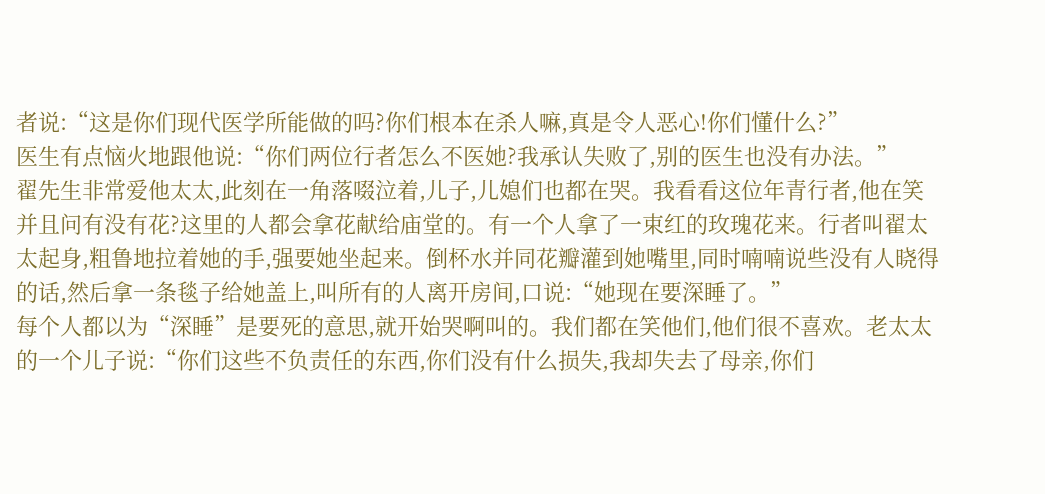者说:“这是你们现代医学所能做的吗?你们根本在杀人嘛,真是令人恶心!你们懂什么?”
医生有点恼火地跟他说:“你们两位行者怎么不医她?我承认失败了,别的医生也没有办法。”
翟先生非常爱他太太,此刻在一角落啜泣着,儿子,儿媳们也都在哭。我看看这位年青行者,他在笑并且问有没有花?这里的人都会拿花献给庙堂的。有一个人拿了一束红的玫瑰花来。行者叫翟太太起身,粗鲁地拉着她的手,强要她坐起来。倒杯水并同花瓣灌到她嘴里,同时喃喃说些没有人晓得的话,然后拿一条毯子给她盖上,叫所有的人离开房间,口说:“她现在要深睡了。”
每个人都以为“深睡”是要死的意思,就开始哭啊叫的。我们都在笑他们,他们很不喜欢。老太太的一个儿子说:“你们这些不负责任的东西,你们没有什么损失,我却失去了母亲,你们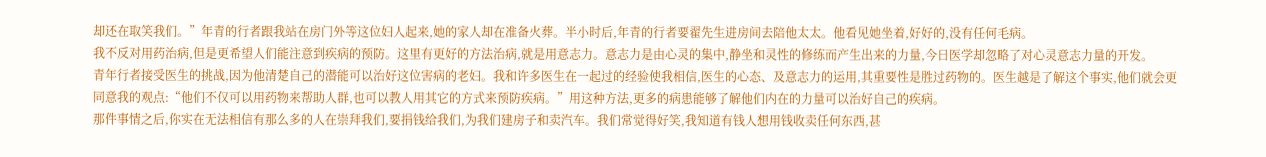却还在取笑我们。”年青的行者跟我站在房门外等这位妇人起来,她的家人却在准备火葬。半小时后,年青的行者要翟先生进房间去陪他太太。他看见她坐着,好好的,没有任何毛病。
我不反对用药治病,但是更希望人们能注意到疾病的预防。这里有更好的方法治病,就是用意志力。意志力是由心灵的集中,静坐和灵性的修练而产生出来的力量,今日医学却忽略了对心灵意志力量的开发。
青年行者接受医生的挑战,因为他清楚自己的潜能可以治好这位害病的老妇。我和许多医生在一起过的经验使我相信,医生的心态、及意志力的运用,其重要性是胜过药物的。医生越是了解这个事实,他们就会更同意我的观点:“他们不仅可以用药物来帮助人群,也可以教人用其它的方式来预防疾病。”用这种方法,更多的病患能够了解他们内在的力量可以治好自己的疾病。
那件事情之后,你实在无法相信有那么多的人在崇拜我们,要捐钱给我们,为我们建房子和卖汽车。我们常觉得好笑,我知道有钱人想用钱收卖任何东西,甚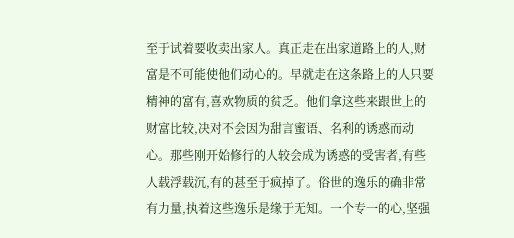至于试着要收卖出家人。真正走在出家道路上的人,财富是不可能使他们动心的。早就走在这条路上的人只要精神的富有,喜欢物质的贫乏。他们拿这些来跟世上的财富比较,决对不会因为甜言蜜语、名利的诱惑而动心。那些刚开始修行的人较会成为诱惑的受害者,有些人载浮载沉,有的甚至于疯掉了。俗世的逸乐的确非常有力量,执着这些逸乐是缘于无知。一个专一的心,坚强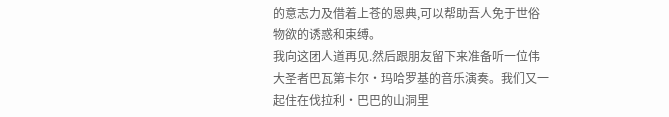的意志力及借着上苍的恩典,可以帮助吾人免于世俗物欲的诱惑和束缚。
我向这团人道再见.然后跟朋友留下来准备听一位伟大圣者巴瓦第卡尔·玛哈罗基的音乐演奏。我们又一起住在伐拉利·巴巴的山洞里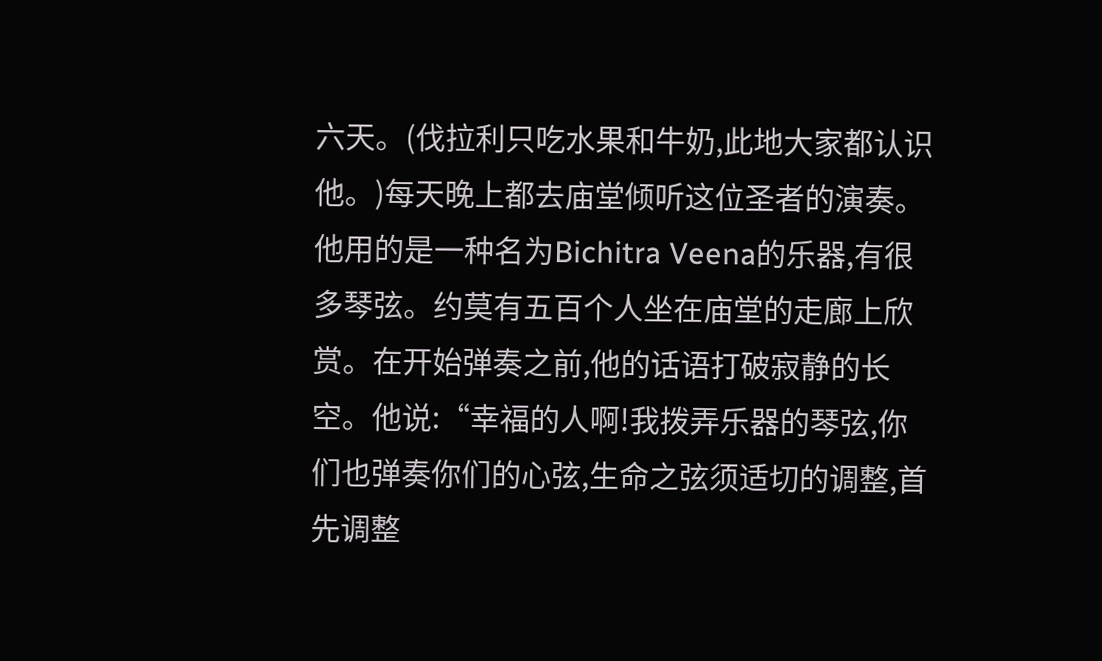六天。(伐拉利只吃水果和牛奶,此地大家都认识他。)每天晚上都去庙堂倾听这位圣者的演奏。他用的是一种名为Bichitra Veena的乐器,有很多琴弦。约莫有五百个人坐在庙堂的走廊上欣赏。在开始弹奏之前,他的话语打破寂静的长空。他说:“幸福的人啊!我拨弄乐器的琴弦,你们也弹奏你们的心弦,生命之弦须适切的调整,首先调整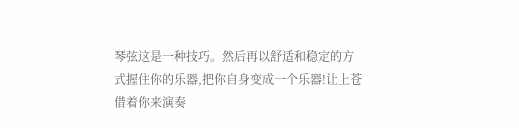琴弦这是一种技巧。然后再以舒适和稳定的方式握住你的乐器,把你自身变成一个乐器!让上苍借着你来演奏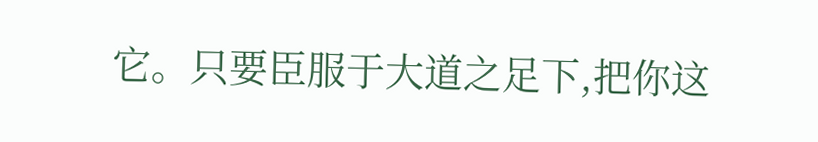它。只要臣服于大道之足下,把你这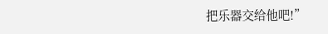把乐器交给他吧!”